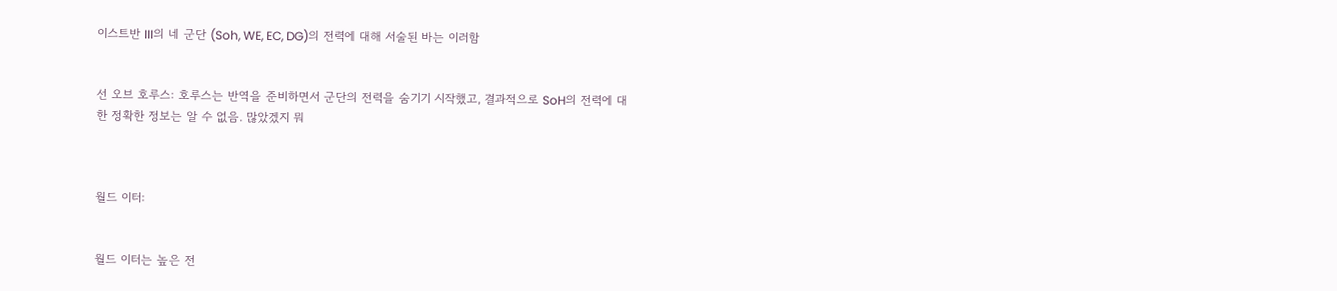이스트반 III의 네 군단 (Soh, WE, EC, DG)의 전력에 대해 서술된 바는 이러함


선 오브 호루스: 호루스는 반역을 준비하면서 군단의 전력을 숨기기 시작했고, 결과적으로 SoH의 전력에 대한 정확한 정보는 알 수 없음. 많았겠지 뭐



월드 이터:


월드 이터는 높은 전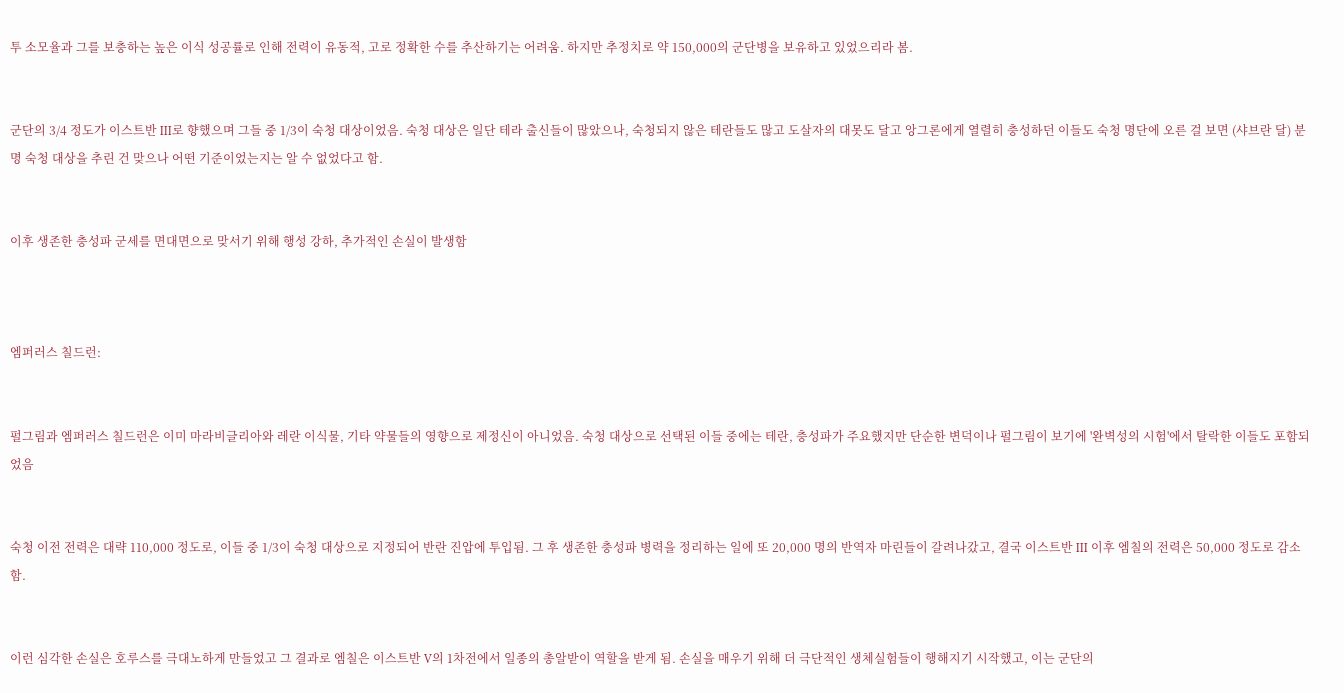투 소모율과 그를 보충하는 높은 이식 성공률로 인해 전력이 유동적, 고로 정확한 수를 추산하기는 어려움. 하지만 추정치로 약 150,000의 군단병을 보유하고 있었으리라 봄.


군단의 3/4 정도가 이스트반 III로 향했으며 그들 중 1/3이 숙청 대상이었음. 숙청 대상은 일단 테라 출신들이 많았으나, 숙청되지 않은 테란들도 많고 도살자의 대못도 달고 앙그론에게 열렬히 충성하던 이들도 숙청 명단에 오른 걸 보면 (샤브란 달) 분명 숙청 대상을 추린 건 맞으나 어떤 기준이었는지는 알 수 없었다고 함.


이후 생존한 충성파 군세를 면대면으로 맞서기 위해 행성 강하, 추가적인 손실이 발생함



엠퍼러스 칠드런:


펄그림과 엠퍼러스 칠드런은 이미 마라비글리아와 레란 이식물, 기타 약물들의 영향으로 제정신이 아니었음. 숙청 대상으로 선택된 이들 중에는 테란, 충성파가 주요했지만 단순한 변덕이나 펄그림이 보기에 '완벽성의 시험'에서 탈락한 이들도 포함되었음


숙청 이전 전력은 대략 110,000 정도로, 이들 중 1/3이 숙청 대상으로 지정되어 반란 진압에 투입됨. 그 후 생존한 충성파 병력을 정리하는 일에 또 20,000 명의 반역자 마린들이 갈려나갔고, 결국 이스트반 III 이후 엠칠의 전력은 50,000 정도로 감소함.


이런 심각한 손실은 호루스를 극대노하게 만들었고 그 결과로 엠칠은 이스트반 V의 1차전에서 일종의 총알받이 역할을 받게 됨. 손실을 매우기 위해 더 극단적인 생체실험들이 행해지기 시작했고, 이는 군단의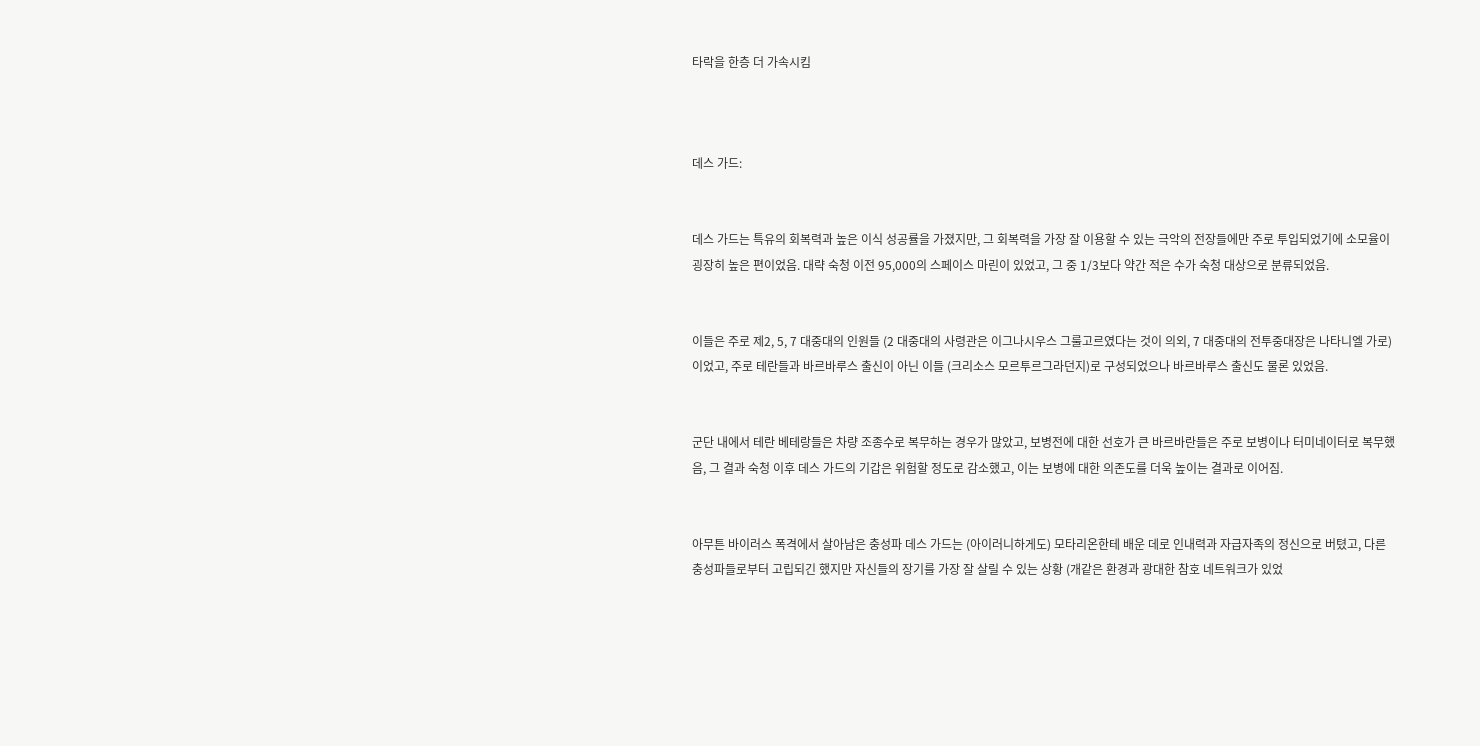타락을 한층 더 가속시킴



데스 가드:


데스 가드는 특유의 회복력과 높은 이식 성공률을 가졌지만, 그 회복력을 가장 잘 이용할 수 있는 극악의 전장들에만 주로 투입되었기에 소모율이 굉장히 높은 편이었음. 대략 숙청 이전 95,000의 스페이스 마린이 있었고, 그 중 1/3보다 약간 적은 수가 숙청 대상으로 분류되었음.


이들은 주로 제2, 5, 7 대중대의 인원들 (2 대중대의 사령관은 이그나시우스 그룰고르였다는 것이 의외, 7 대중대의 전투중대장은 나타니엘 가로)이었고, 주로 테란들과 바르바루스 출신이 아닌 이들 (크리소스 모르투르그라던지)로 구성되었으나 바르바루스 출신도 물론 있었음.


군단 내에서 테란 베테랑들은 차량 조종수로 복무하는 경우가 많았고, 보병전에 대한 선호가 큰 바르바란들은 주로 보병이나 터미네이터로 복무했음, 그 결과 숙청 이후 데스 가드의 기갑은 위험할 정도로 감소했고, 이는 보병에 대한 의존도를 더욱 높이는 결과로 이어짐.


아무튼 바이러스 폭격에서 살아남은 충성파 데스 가드는 (아이러니하게도) 모타리온한테 배운 데로 인내력과 자급자족의 정신으로 버텼고, 다른 충성파들로부터 고립되긴 했지만 자신들의 장기를 가장 잘 살릴 수 있는 상황 (개같은 환경과 광대한 참호 네트워크가 있었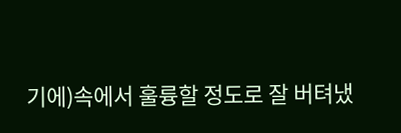기에)속에서 훌륭할 정도로 잘 버텨냈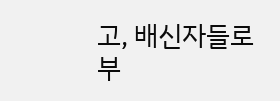고, 배신자들로부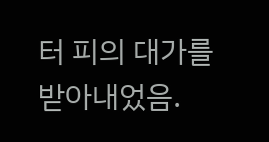터 피의 대가를 받아내었음.